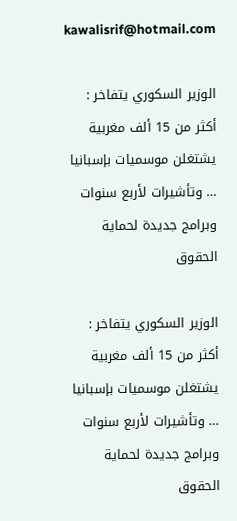kawalisrif@hotmail.com

الوزير السكوري يتفاخر :     أكثر من 15 ألف مغربية يشتغلن موسميات بإسبانيا … وتأشيرات لأربع سنوات وبرامج جديدة لحماية الحقوق

الوزير السكوري يتفاخر : أكثر من 15 ألف مغربية يشتغلن موسميات بإسبانيا … وتأشيرات لأربع سنوات وبرامج جديدة لحماية الحقوق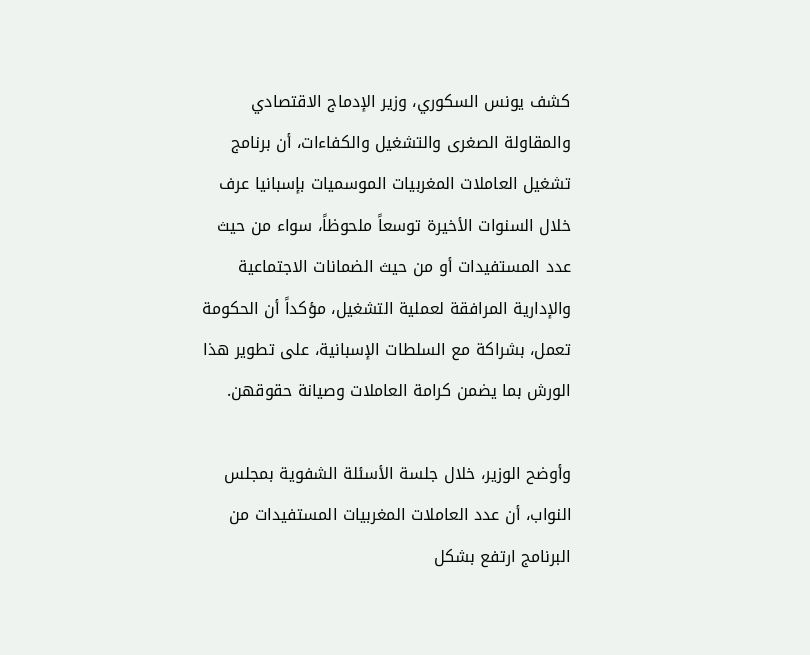كشف يونس السكوري، وزير الإدماج الاقتصادي والمقاولة الصغرى والتشغيل والكفاءات، أن برنامج تشغيل العاملات المغربيات الموسميات بإسبانيا عرف خلال السنوات الأخيرة توسعاً ملحوظاً، سواء من حيث عدد المستفيدات أو من حيث الضمانات الاجتماعية والإدارية المرافقة لعملية التشغيل، مؤكداً أن الحكومة تعمل، بشراكة مع السلطات الإسبانية، على تطوير هذا الورش بما يضمن كرامة العاملات وصيانة حقوقهن.

وأوضح الوزير، خلال جلسة الأسئلة الشفوية بمجلس النواب، أن عدد العاملات المغربيات المستفيدات من البرنامج ارتفع بشكل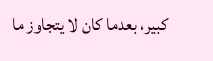كبير، بعدما كان لا يتجاوز ما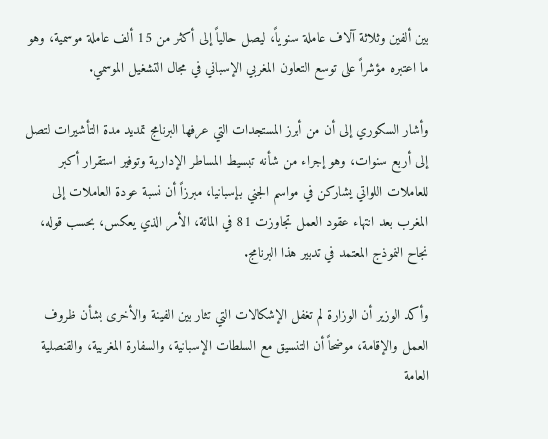بين ألفين وثلاثة آلاف عاملة سنوياً، ليصل حالياً إلى أكثر من 15 ألف عاملة موسمية، وهو ما اعتبره مؤشراً على توسع التعاون المغربي الإسباني في مجال التشغيل الموسمي.

وأشار السكوري إلى أن من أبرز المستجدات التي عرفها البرنامج تمديد مدة التأشيرات لتصل إلى أربع سنوات، وهو إجراء من شأنه تبسيط المساطر الإدارية وتوفير استقرار أكبر للعاملات اللواتي يشاركن في مواسم الجني بإسبانيا، مبرزاً أن نسبة عودة العاملات إلى المغرب بعد انتهاء عقود العمل تجاوزت 81 في المائة، الأمر الذي يعكس، بحسب قوله، نجاح النموذج المعتمد في تدبير هذا البرنامج.

وأكد الوزير أن الوزارة لم تغفل الإشكالات التي تثار بين الفينة والأخرى بشأن ظروف العمل والإقامة، موضحاً أن التنسيق مع السلطات الإسبانية، والسفارة المغربية، والقنصلية العامة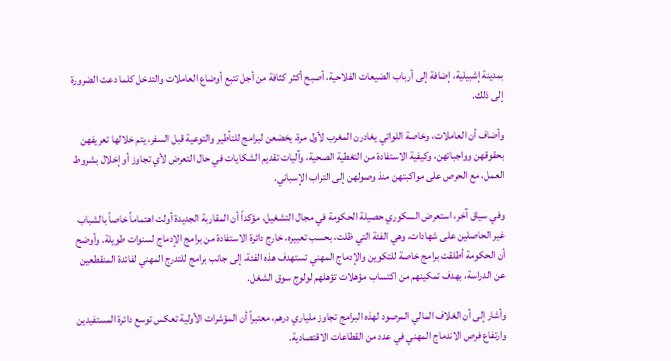بمدينة إشبيلية، إضافة إلى أرباب الضيعات الفلاحية، أصبح أكثر كثافة من أجل تتبع أوضاع العاملات والتدخل كلما دعت الضرورة إلى ذلك.

وأضاف أن العاملات، وخاصة اللواتي يغادرن المغرب لأول مرة، يخضعن لبرامج للتأطير والتوعية قبل السفر، يتم خلالها تعريفهن بحقوقهن وواجباتهن، وكيفية الاستفادة من التغطية الصحية، وآليات تقديم الشكايات في حال التعرض لأي تجاوز أو إخلال بشروط العمل، مع الحرص على مواكبتهن منذ وصولهن إلى التراب الإسباني.

وفي سياق آخر، استعرض السكوري حصيلة الحكومة في مجال التشغيل، مؤكداً أن المقاربة الجديدة أولت اهتماماً خاصاً بالشباب غير الحاصلين على شهادات، وهي الفئة التي ظلت، بحسب تعبيره، خارج دائرة الاستفادة من برامج الإدماج لسنوات طويلة. وأوضح أن الحكومة أطلقت برامج خاصة للتكوين والإدماج المهني تستهدف هذه الفئة، إلى جانب برامج للتدرج المهني لفائدة المنقطعين عن الدراسة، بهدف تمكينهم من اكتساب مؤهلات تؤهلهم لولوج سوق الشغل.

وأشار إلى أن الغلاف المالي المرصود لهذه البرامج تجاوز ملياري درهم، معتبراً أن المؤشرات الأولية تعكس توسع دائرة المستفيدين وارتفاع فرص الاندماج المهني في عدد من القطاعات الاقتصادية.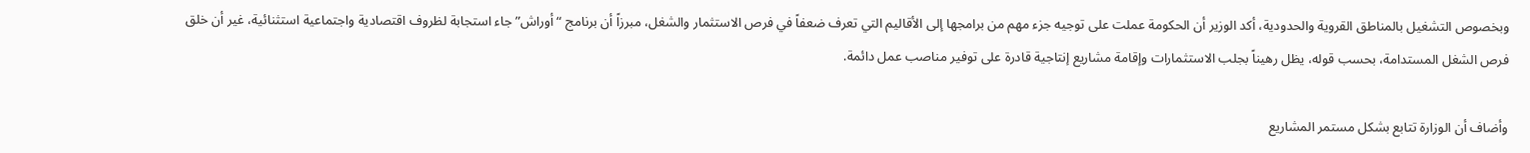وبخصوص التشغيل بالمناطق القروية والحدودية، أكد الوزير أن الحكومة عملت على توجيه جزء مهم من برامجها إلى الأقاليم التي تعرف ضعفاً في فرص الاستثمار والشغل، مبرزاً أن برنامج “أوراش” جاء استجابة لظروف اقتصادية واجتماعية استثنائية، غير أن خلق فرص الشغل المستدامة، بحسب قوله، يظل رهيناً بجلب الاستثمارات وإقامة مشاريع إنتاجية قادرة على توفير مناصب عمل دائمة.

وأضاف أن الوزارة تتابع بشكل مستمر المشاريع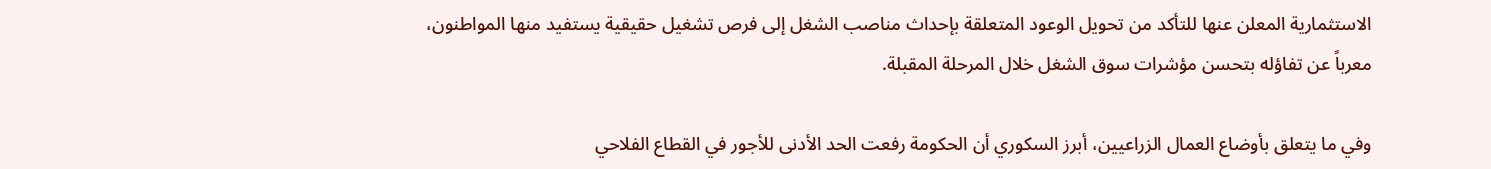الاستثمارية المعلن عنها للتأكد من تحويل الوعود المتعلقة بإحداث مناصب الشغل إلى فرص تشغيل حقيقية يستفيد منها المواطنون، معرباً عن تفاؤله بتحسن مؤشرات سوق الشغل خلال المرحلة المقبلة.

وفي ما يتعلق بأوضاع العمال الزراعيين، أبرز السكوري أن الحكومة رفعت الحد الأدنى للأجور في القطاع الفلاحي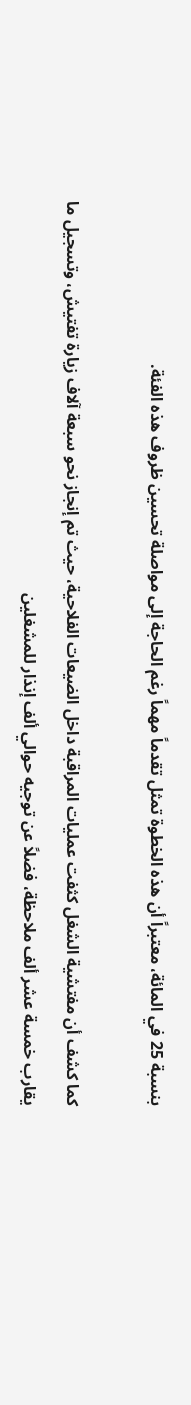بنسبة 25 في المائة، معتبراً أن هذه الخطوة تمثل تقدماً مهماً رغم الحاجة إلى مواصلة تحسين ظروف هذه الفئة.

كما كشف أن مفتشية الشغل كثفت عمليات المراقبة داخل الضيعات الفلاحية، حيث تم إنجاز نحو سبعة آلاف زيارة تفتيش، وتسجيل ما يقارب خمسة عشر ألف ملاحظة، فضلاً عن توجيه حوالي ألف إنذار للمشغلين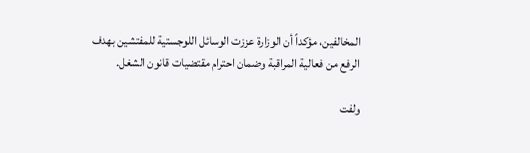المخالفين، مؤكداً أن الوزارة عززت الوسائل اللوجستية للمفتشين بهدف الرفع من فعالية المراقبة وضمان احترام مقتضيات قانون الشغل.

ولفت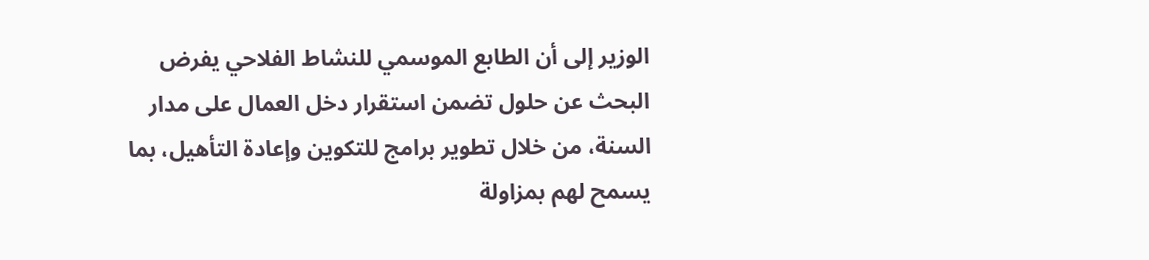الوزير إلى أن الطابع الموسمي للنشاط الفلاحي يفرض البحث عن حلول تضمن استقرار دخل العمال على مدار السنة، من خلال تطوير برامج للتكوين وإعادة التأهيل، بما يسمح لهم بمزاولة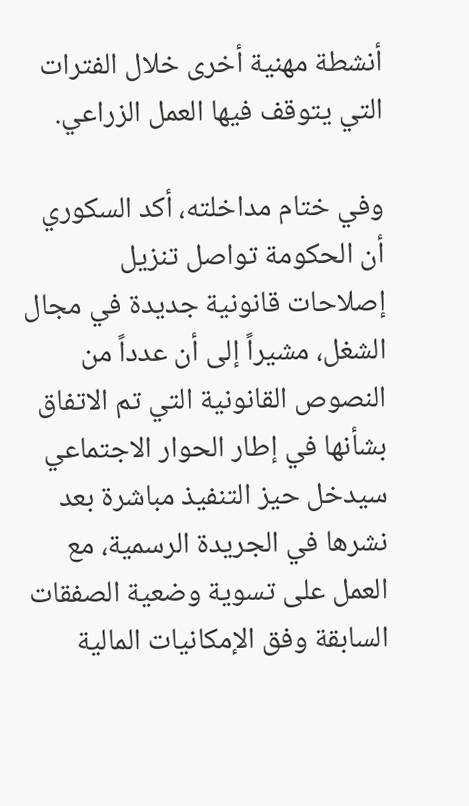أنشطة مهنية أخرى خلال الفترات التي يتوقف فيها العمل الزراعي.

وفي ختام مداخلته، أكد السكوري أن الحكومة تواصل تنزيل إصلاحات قانونية جديدة في مجال الشغل، مشيراً إلى أن عدداً من النصوص القانونية التي تم الاتفاق بشأنها في إطار الحوار الاجتماعي سيدخل حيز التنفيذ مباشرة بعد نشرها في الجريدة الرسمية، مع العمل على تسوية وضعية الصفقات السابقة وفق الإمكانيات المالية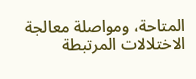المتاحة، ومواصلة معالجة الاختلالات المرتبطة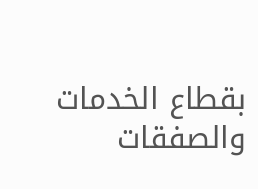بقطاع الخدمات والصفقات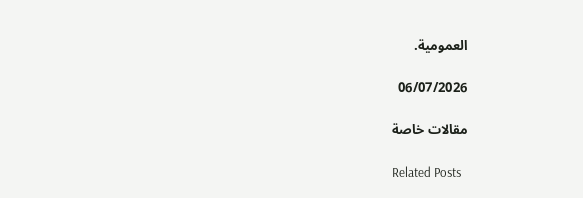العمومية.

06/07/2026

مقالات خاصة

Related Posts